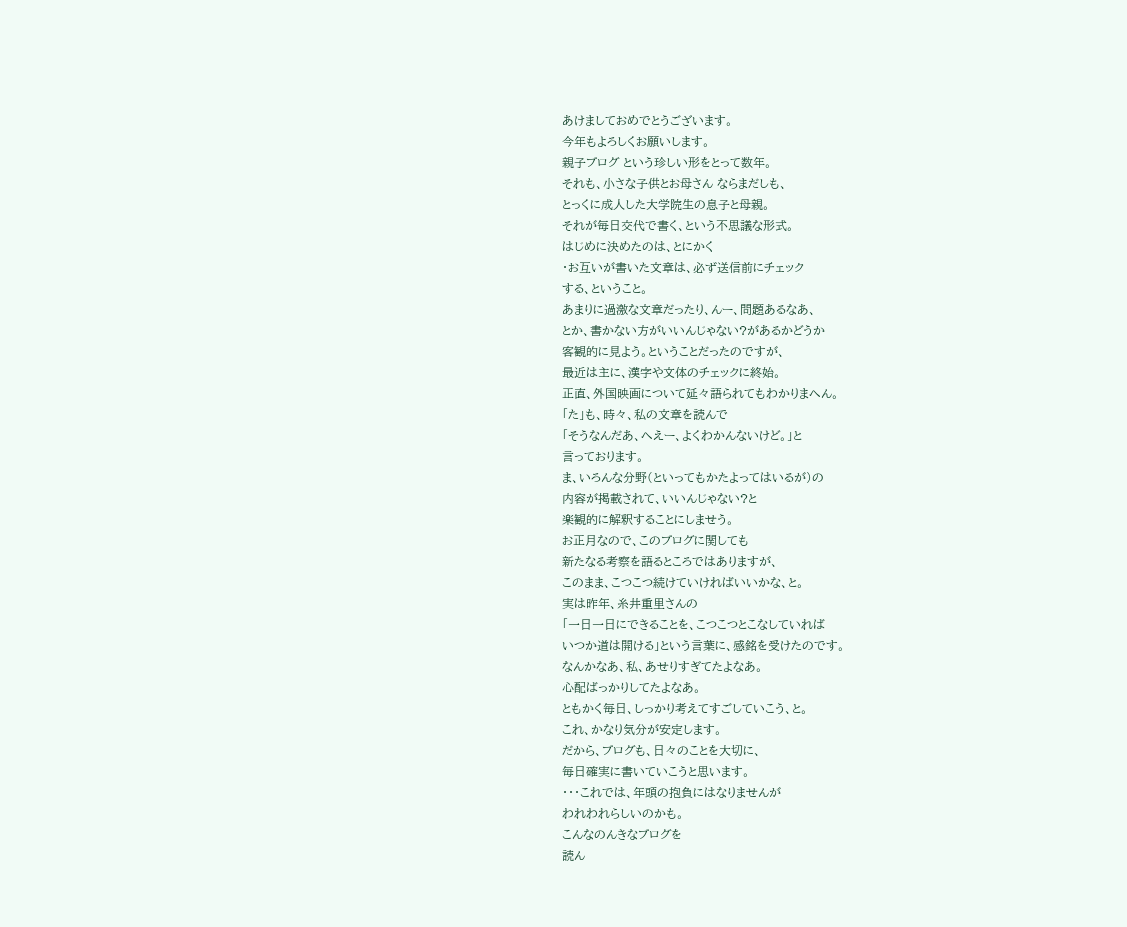あけましておめでとうございます。
今年もよろしくお願いします。
親子ブログ という珍しい形をとって数年。
それも、小さな子供とお母さん ならまだしも、
とっくに成人した大学院生の息子と母親。
それが毎日交代で書く、という不思議な形式。
はじめに決めたのは、とにかく
・お互いが書いた文章は、必ず送信前にチェック
する、ということ。
あまりに過激な文章だったり、んー、問題あるなあ、
とか、書かない方がいいんじゃない?があるかどうか
客観的に見よう。ということだったのですが、
最近は主に、漢字や文体のチェックに終始。
正直、外国映画について延々語られてもわかりまへん。
「た」も、時々、私の文章を読んで
「そうなんだあ、へえー、よくわかんないけど。」と
言っております。
ま、いろんな分野(といってもかたよってはいるが)の
内容が掲載されて、いいんじゃない?と
楽観的に解釈することにしませう。
お正月なので、このブログに関しても
新たなる考察を語るところではありますが、
このまま、こつこつ続けていければいいかな、と。
実は昨年、糸井重里さんの
「一日一日にできることを、こつこつとこなしていれば
いつか道は開ける」という言葉に、感銘を受けたのです。
なんかなあ、私、あせりすぎてたよなあ。
心配ばっかりしてたよなあ。
ともかく毎日、しっかり考えてすごしていこう、と。
これ、かなり気分が安定します。
だから、ブログも、日々のことを大切に、
毎日確実に書いていこうと思います。
・・・これでは、年頭の抱負にはなりませんが
われわれらしいのかも。
こんなのんきなブログを
読ん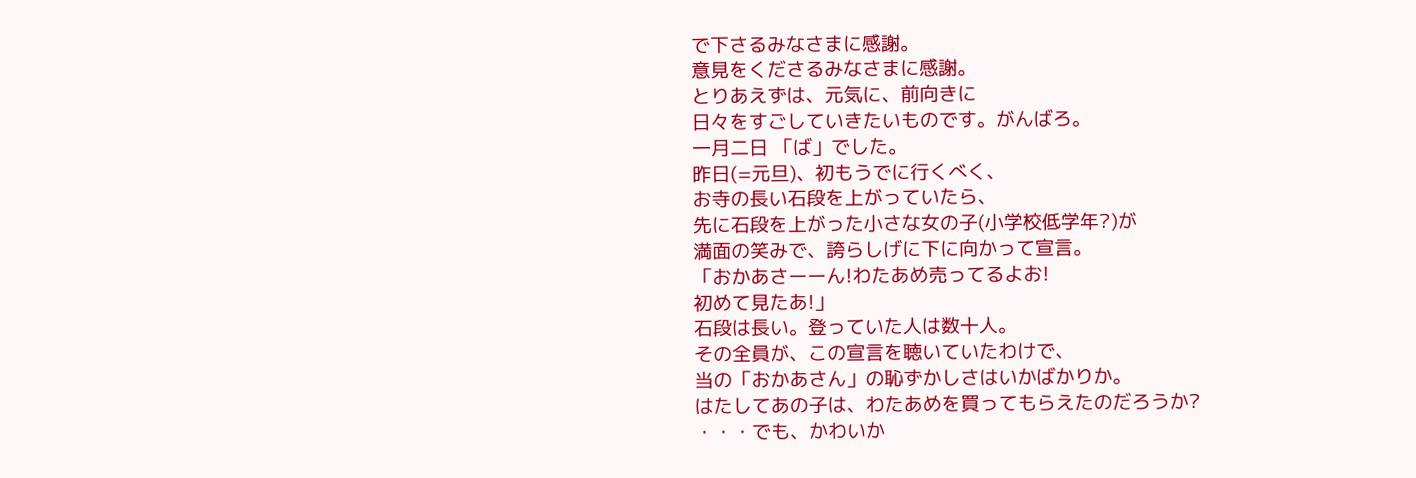で下さるみなさまに感謝。
意見をくださるみなさまに感謝。
とりあえずは、元気に、前向きに
日々をすごしていきたいものです。がんばろ。
一月二日 「ば」でした。
昨日(=元旦)、初もうでに行くべく、
お寺の長い石段を上がっていたら、
先に石段を上がった小さな女の子(小学校低学年?)が
満面の笑みで、誇らしげに下に向かって宣言。
「おかあさーーん!わたあめ売ってるよお!
初めて見たあ!」
石段は長い。登っていた人は数十人。
その全員が、この宣言を聴いていたわけで、
当の「おかあさん」の恥ずかしさはいかばかりか。
はたしてあの子は、わたあめを買ってもらえたのだろうか?
・・・でも、かわいか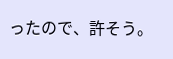ったので、許そう。